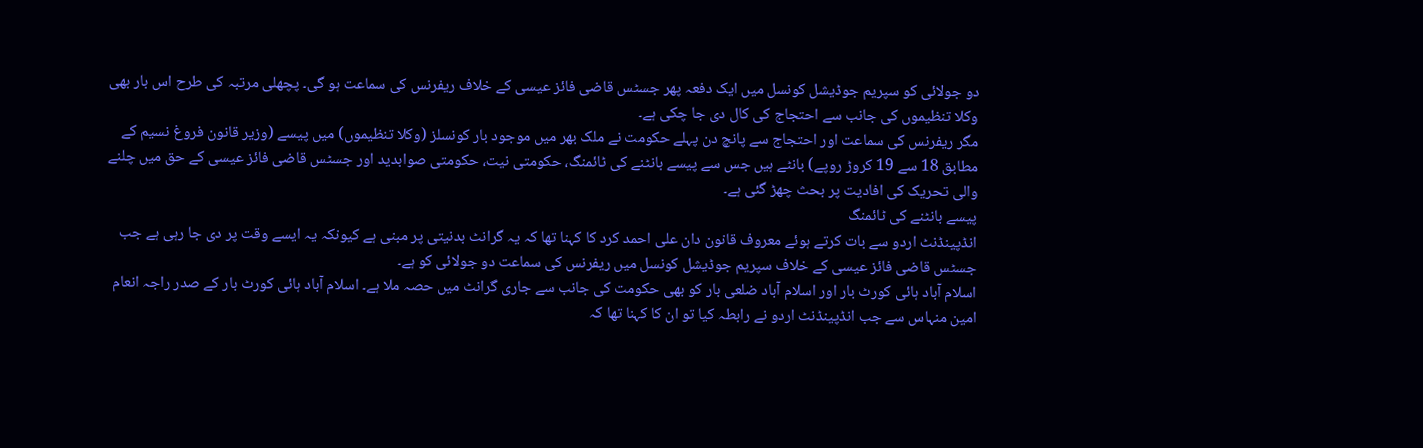دو جولائی کو سپریم جوڈیشل کونسل میں ایک دفعہ پھر جسٹس قاضی فائز عیسی کے خلاف ریفرنس کی سماعت ہو گی۔ پچھلی مرتبہ کی طرح اس بار بھی وکلا تنظیموں کی جانب سے احتجاج کی کال دی جا چکی ہے۔
مگر ریفرنس کی سماعت اور احتجاج سے پانچ دن پہلے حکومت نے ملک بھر میں موجود بار کونسلز (وکلا تنظیموں) میں پیسے (وزیر قانون فروغ نسیم کے مطابق 18 سے 19 کروڑ روپے) بانٹے ہیں جس سے پیسے بانٹنے کی ٹائمنگ، حکومتی نیت، حکومتی صوابدید اور جسٹس قاضی فائز عیسی کے حق میں چلنے والی تحریک کی افادیت پر بحث چھڑ گئی ہے۔
پیسے بانٹنے کی ٹائمنگ
انڈپینڈنٹ اردو سے بات کرتے ہوئے معروف قانون دان علی احمد کرد کا کہنا تھا کہ یہ گرانٹ بدنیتی پر مبنی ہے کیونکہ یہ ایسے وقت پر دی جا رہی ہے جب جسٹس قاضی فائز عیسی کے خلاف سپریم جوڈیشل کونسل میں ریفرنس کی سماعت دو جولائی کو ہے۔
اسلام آباد ہائی کورٹ بار اور اسلام آباد ضلعی بار کو بھی حکومت کی جانب سے جاری گرانٹ میں حصہ ملا ہے۔ اسلام آباد ہائی کورٹ بار کے صدر راجہ انعام امین منہاس سے جب انڈپینڈنٹ اردو نے رابطہ کیا تو ان کا کہنا تھا کہ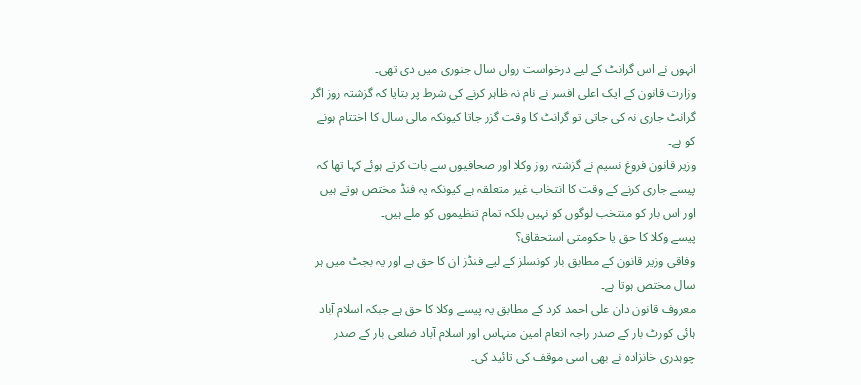انہوں نے اس گرانٹ کے لیے درخواست رواں سال جنوری میں دی تھی۔
وزارت قانون کے ایک اعلی افسر نے نام نہ ظاہر کرنے کی شرط پر بتایا کہ گزشتہ روز اگر گرانٹ جاری نہ کی جاتی تو گرانٹ کا وقت گزر جاتا کیونکہ مالی سال کا اختتام ہونے کو ہے۔
وزیر قانون فروغ نسیم نے گزشتہ روز وکلا اور صحافیوں سے بات کرتے ہوئے کہا تھا کہ پیسے جاری کرنے کے وقت کا انتخاب غیر متعلقہ ہے کیونکہ یہ فنڈ مختص ہوتے ہیں اور اس بار کو منتخب لوگوں کو نہیں بلکہ تمام تنظیموں کو ملے ہیں۔
پیسے وکلا کا حق یا حکومتی استحقاق؟
وفاقی وزیر قانون کے مطابق بار کونسلز کے لیے فنڈز ان کا حق ہے اور یہ بجٹ میں ہر سال مختص ہوتا ہے۔
معروف قانون دان علی احمد کرد کے مطابق یہ پیسے وکلا کا حق ہے جبکہ اسلام آباد ہائی کورٹ بار کے صدر راجہ انعام امین منہاس اور اسلام آباد ضلعی بار کے صدر چوہدری خانزادہ نے بھی اسی موقف کی تائید کی۔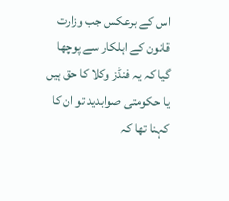اس کے برعکس جب وزارت قانون کے اہلکار سے پوچھا گیا کہ یہ فنڈز وکلا کا حق ہیں یا حکومتی صوابدید تو ان کا کہنا تھا کہ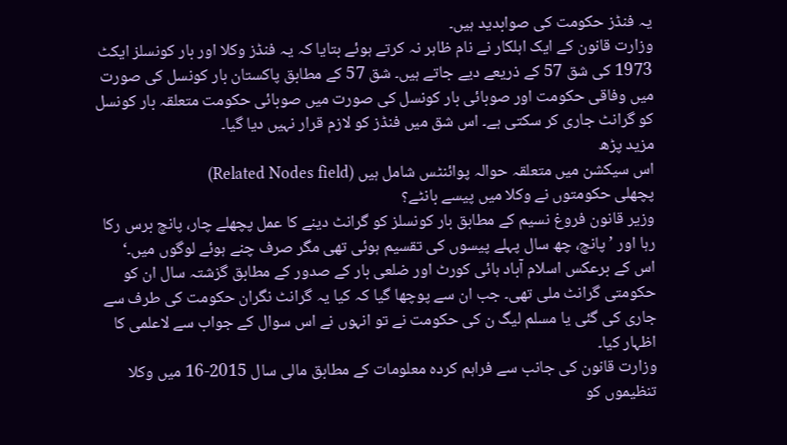یہ فنڈز حکومت کی صوابدید ہیں۔
وزارت قانون کے ایک اہلکار نے نام ظاہر نہ کرتے ہوئے بتایا کہ یہ فنڈز وکلا اور بار کونسلز ایکٹ 1973 کی شق 57 کے ذریعے دیے جاتے ہیں۔ شق 57 کے مطابق پاکستان بار کونسل کی صورت میں وفاقی حکومت اور صوبائی بار کونسل کی صورت میں صوبائی حکومت متعلقہ بار کونسل کو گرانٹ جاری کر سکتی ہے۔ اس شق میں فنڈز کو لازم قرار نہیں دیا گیا۔
مزید پڑھ
اس سیکشن میں متعلقہ حوالہ پوائنٹس شامل ہیں (Related Nodes field)
پچھلی حکومتوں نے وکلا میں پیسے بانٹے؟
وزیر قانون فروغ نسیم کے مطابق بار کونسلز کو گرانٹ دینے کا عمل پچھلے چار، پانچ برس رکا رہا اور ’پانچ، چھ سال پہلے پیسوں کی تقسیم ہوئی تھی مگر صرف چنے ہوئے لوگوں میں۔‘
اس کے برعکس اسلام آباد ہائی کورٹ اور ضلعی بار کے صدور کے مطابق گزشتہ سال ان کو حکومتی گرانٹ ملی تھی۔ جب ان سے پوچھا گیا کہ کیا یہ گرانٹ نگران حکومت کی طرف سے جاری کی گئی یا مسلم لیگ ن کی حکومت نے تو انہوں نے اس سوال کے جواب سے لاعلمی کا اظہار کیا۔
وزارت قانون کی جانب سے فراہم کردہ معلومات کے مطابق مالی سال 2015-16 میں وکلا تنظیموں کو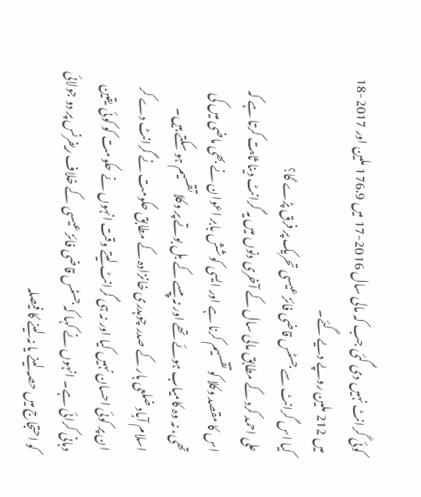کوئی گرانٹ نہیں دی گئی جب کہ مالی سال 2016-17 میں 176.9 ملین اور 2017-18 میں 212 ملین روپے دیے گئے۔
کیا اس گرانٹ سے جسٹس قاضی فائز عیسی تحریک پر فرق پڑے گا؟
علی احمد کرد کے مطابق مالی سال کے آخری دنوں میں یہ گرانٹ دینا ثابت کرتا ہے کہ اس کا مقصد وکلا کو تقسیم کرنا ہے اور ایسی کوشش بابر اعوان نے بھی ماضی میں کی تھی، نہ وہ کامیاب ہوئے تھے اور نہ پیسے کے بل بوتے پر وکلا تقسیم ہو سکتے ہیں۔
اسلام آباد ضلعی بار کے صدر چوہدری خانزادہ کے مطابق حکومت نے گرانٹ دے کر ان پر کوئی احسان نہیں کیا اور نہ ہی گرانٹ لیتے وقت انہوں نے حکومت کو کوئی یقین دہانی کرائی ہے۔ انہوں نے کہا کہ جسٹس قاضی فائز عیسی کے خلاف ریفرنس پر دو جولائی کو احتجاج میں حصہ لینے یا نہ لینے کا فیصلہ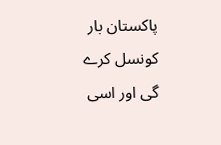پاکستان بار کونسل کرے گی اور اسی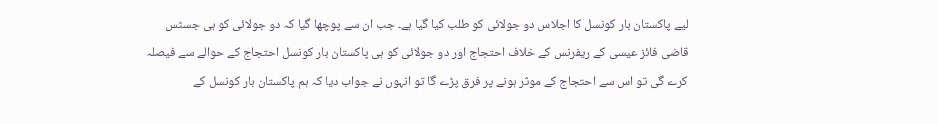لیے پاکستان بار کونسل کا اجلاس دو جولائی کو طلب کیا گیا ہے۔ جب ان سے پوچھا گیا کہ دو جولائی کو ہی جسٹس قاضی فائز عیسی کے ریفرنس کے خلاف احتجاج اور دو جولائی کو ہی پاکستان بار کونسل احتجاج کے حوالے سے فیصلہ کرے گی تو اس سے احتجاج کے موثر ہونے پر فرق پڑے گا تو انہوں نے جواب دیا کہ ہم پاکستان بار کونسل کے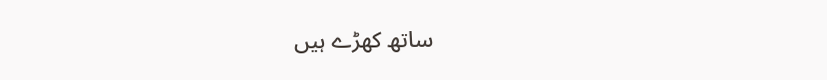ساتھ کھڑے ہیں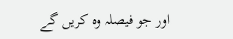اور جو فیصلہ وہ کریں گے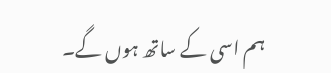ہم اسی کے ساتھ ہوں گے۔